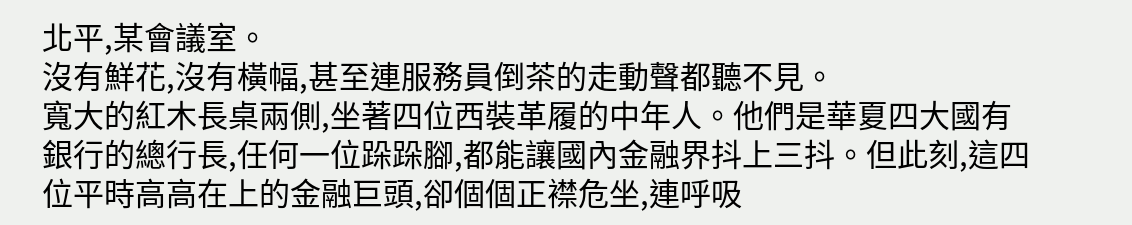北平,某會議室。
沒有鮮花,沒有橫幅,甚至連服務員倒茶的走動聲都聽不見。
寬大的紅木長桌兩側,坐著四位西裝革履的中年人。他們是華夏四大國有銀行的總行長,任何一位跺跺腳,都能讓國內金融界抖上三抖。但此刻,這四位平時高高在上的金融巨頭,卻個個正襟危坐,連呼吸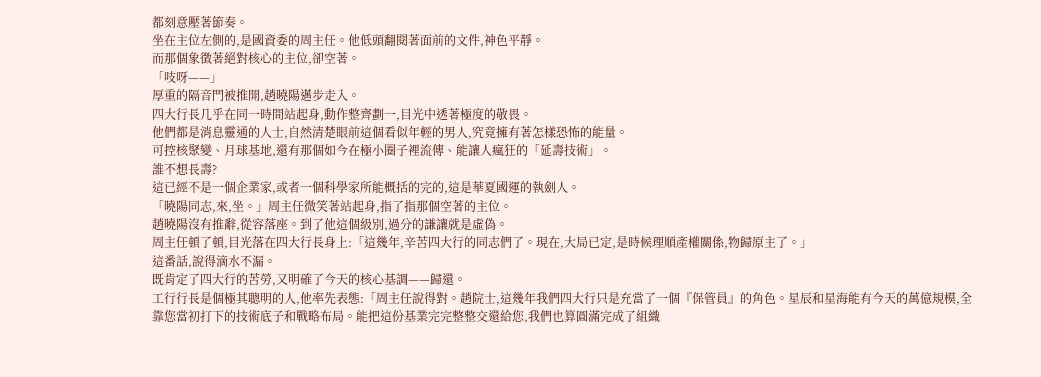都刻意壓著節奏。
坐在主位左側的,是國資委的周主任。他低頭翻閱著面前的文件,神色平靜。
而那個象徵著絕對核心的主位,卻空著。
「吱呀——」
厚重的隔音門被推開,趙曉陽邁步走入。
四大行長几乎在同一時間站起身,動作整齊劃一,目光中透著極度的敬畏。
他們都是消息靈通的人士,自然清楚眼前這個看似年輕的男人,究竟擁有著怎樣恐怖的能量。
可控核聚變、月球基地,還有那個如今在極小圈子裡流傳、能讓人瘋狂的「延壽技術」。
誰不想長壽?
這已經不是一個企業家,或者一個科學家所能概括的完的,這是華夏國運的執劍人。
「曉陽同志,來,坐。」周主任微笑著站起身,指了指那個空著的主位。
趙曉陽沒有推辭,從容落座。到了他這個級別,過分的謙讓就是虛偽。
周主任頓了頓,目光落在四大行長身上:「這幾年,辛苦四大行的同志們了。現在,大局已定,是時候理順產權關係,物歸原主了。」
這番話,說得滴水不漏。
既肯定了四大行的苦勞,又明確了今天的核心基調——歸還。
工行行長是個極其聰明的人,他率先表態:「周主任說得對。趙院士,這幾年我們四大行只是充當了一個『保管員』的角色。星辰和星海能有今天的萬億規模,全靠您當初打下的技術底子和戰略布局。能把這份基業完完整整交還給您,我們也算圓滿完成了組織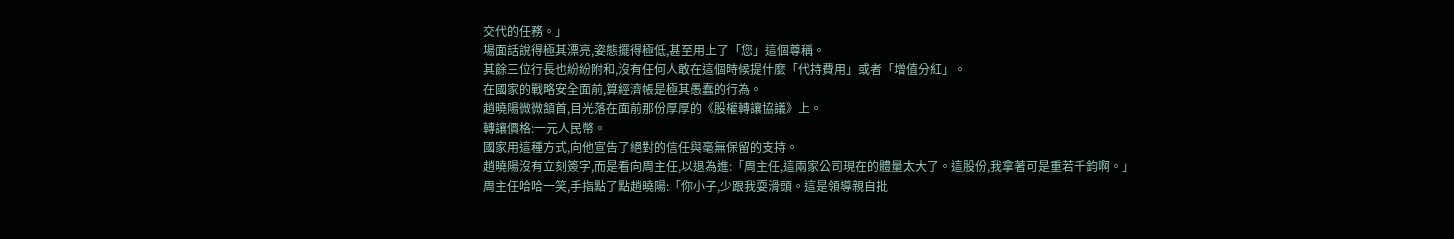交代的任務。」
場面話說得極其漂亮,姿態擺得極低,甚至用上了「您」這個尊稱。
其餘三位行長也紛紛附和,沒有任何人敢在這個時候提什麼「代持費用」或者「增值分紅」。
在國家的戰略安全面前,算經濟帳是極其愚蠢的行為。
趙曉陽微微頷首,目光落在面前那份厚厚的《股權轉讓協議》上。
轉讓價格:一元人民幣。
國家用這種方式,向他宣告了絕對的信任與毫無保留的支持。
趙曉陽沒有立刻簽字,而是看向周主任,以退為進:「周主任,這兩家公司現在的體量太大了。這股份,我拿著可是重若千鈞啊。」
周主任哈哈一笑,手指點了點趙曉陽:「你小子,少跟我耍滑頭。這是領導親自批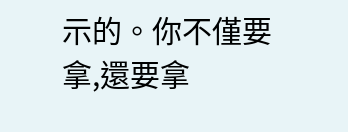示的。你不僅要拿,還要拿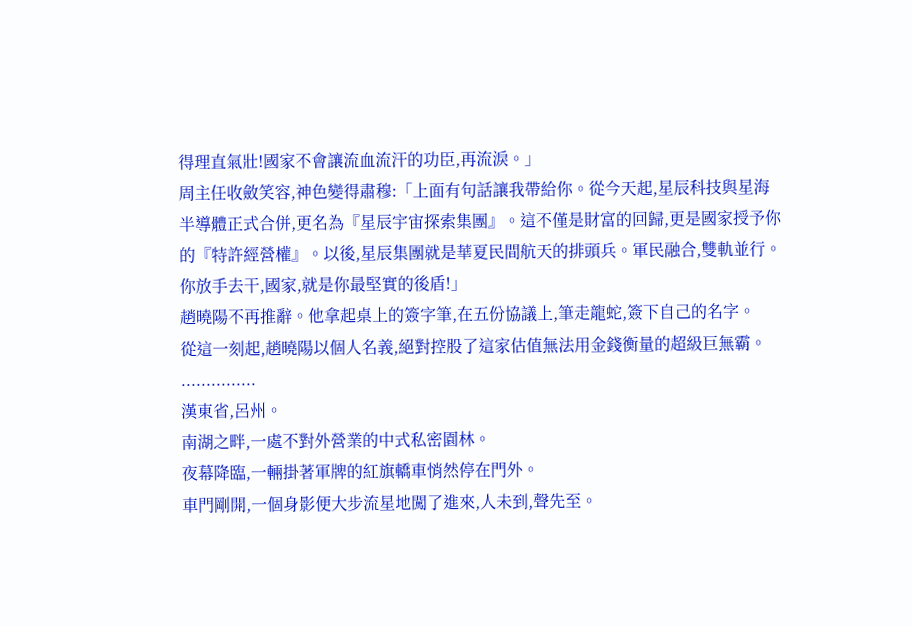得理直氣壯!國家不會讓流血流汗的功臣,再流淚。」
周主任收斂笑容,神色變得肅穆:「上面有句話讓我帶給你。從今天起,星辰科技與星海半導體正式合併,更名為『星辰宇宙探索集團』。這不僅是財富的回歸,更是國家授予你的『特許經營權』。以後,星辰集團就是華夏民間航天的排頭兵。軍民融合,雙軌並行。你放手去干,國家,就是你最堅實的後盾!」
趙曉陽不再推辭。他拿起桌上的簽字筆,在五份協議上,筆走龍蛇,簽下自己的名字。
從這一刻起,趙曉陽以個人名義,絕對控股了這家估值無法用金錢衡量的超級巨無霸。
...............
漢東省,呂州。
南湖之畔,一處不對外營業的中式私密園林。
夜幕降臨,一輛掛著軍牌的紅旗轎車悄然停在門外。
車門剛開,一個身影便大步流星地闖了進來,人未到,聲先至。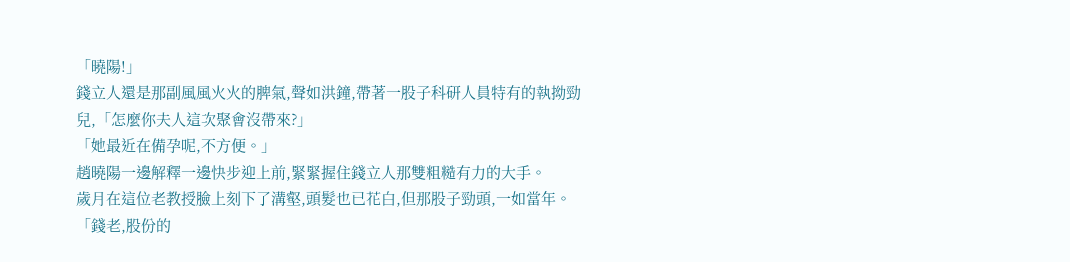「曉陽!」
錢立人還是那副風風火火的脾氣,聲如洪鐘,帶著一股子科研人員特有的執拗勁兒,「怎麼你夫人這次聚會沒帶來?」
「她最近在備孕呢,不方便。」
趙曉陽一邊解釋一邊快步迎上前,緊緊握住錢立人那雙粗糙有力的大手。
歲月在這位老教授臉上刻下了溝壑,頭髮也已花白,但那股子勁頭,一如當年。
「錢老,股份的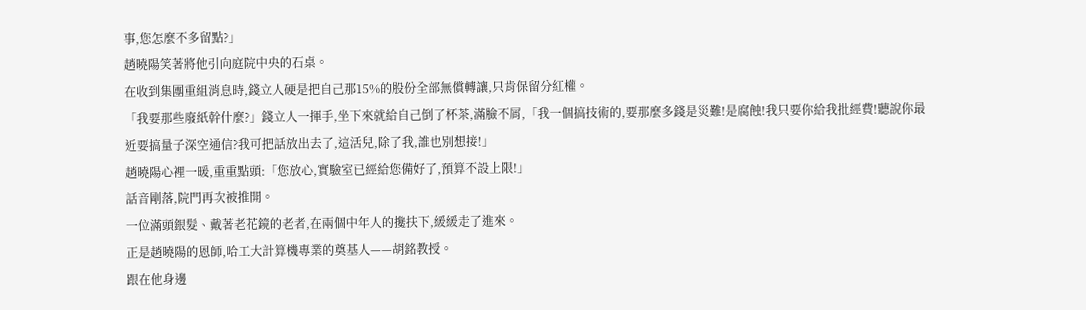事,您怎麼不多留點?」
趙曉陽笑著將他引向庭院中央的石桌。
在收到集團重組消息時,錢立人硬是把自己那15%的股份全部無償轉讓,只肯保留分紅權。
「我要那些廢紙幹什麼?」錢立人一揮手,坐下來就給自己倒了杯茶,滿臉不屑,「我一個搞技術的,要那麼多錢是災難!是腐蝕!我只要你給我批經費!聽說你最近要搞量子深空通信?我可把話放出去了,這活兒,除了我,誰也別想接!」
趙曉陽心裡一暖,重重點頭:「您放心,實驗室已經給您備好了,預算不設上限!」
話音剛落,院門再次被推開。
一位滿頭銀髮、戴著老花鏡的老者,在兩個中年人的攙扶下,緩緩走了進來。
正是趙曉陽的恩師,哈工大計算機專業的奠基人——胡銘教授。
跟在他身邊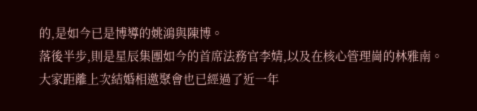的,是如今已是博導的姚鴻與陳博。
落後半步,則是星辰集團如今的首席法務官李婧,以及在核心管理崗的林雅南。
大家距離上次結婚相邀聚會也已經過了近一年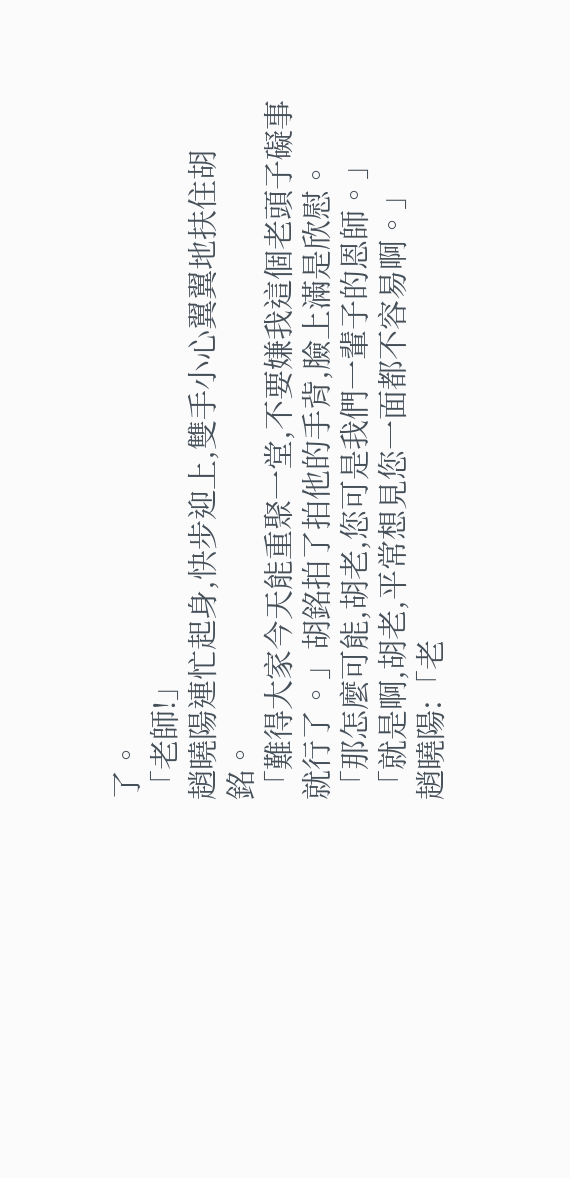了。
「老師!」
趙曉陽連忙起身,快步迎上,雙手小心翼翼地扶住胡銘。
「難得大家今天能重聚一堂,不要嫌我這個老頭子礙事就行了。」胡銘拍了拍他的手背,臉上滿是欣慰。
「那怎麼可能,胡老,您可是我們一輩子的恩師。」
「就是啊,胡老,平常想見您一面都不容易啊。」
趙曉陽:「老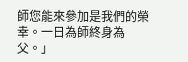師您能來參加是我們的榮幸。一日為師終身為父。」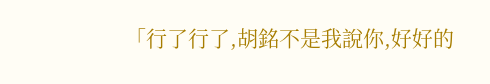「行了行了,胡銘不是我說你,好好的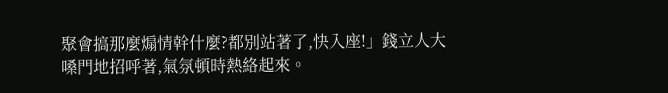聚會搞那麼煽情幹什麼?都別站著了,快入座!」錢立人大嗓門地招呼著,氣氛頓時熱絡起來。